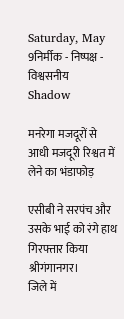Saturday, May 9निर्मीक - निष्पक्ष - विश्वसनीय
Shadow

मनरेगा मजदूरों से आधी मजदूरी रिश्वत में लेने का भंडाफोड़

एसीबी ने सरपंच और उसके भाई को रंगे हाथ गिरफ्तार किया
श्रीगंगानगर।
जिले में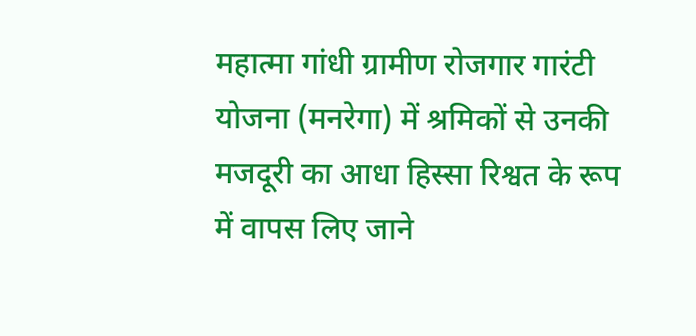महात्मा गांधी ग्रामीण रोजगार गारंटी योजना (मनरेगा) में श्रमिकों से उनकी मजदूरी का आधा हिस्सा रिश्वत के रूप में वापस लिए जाने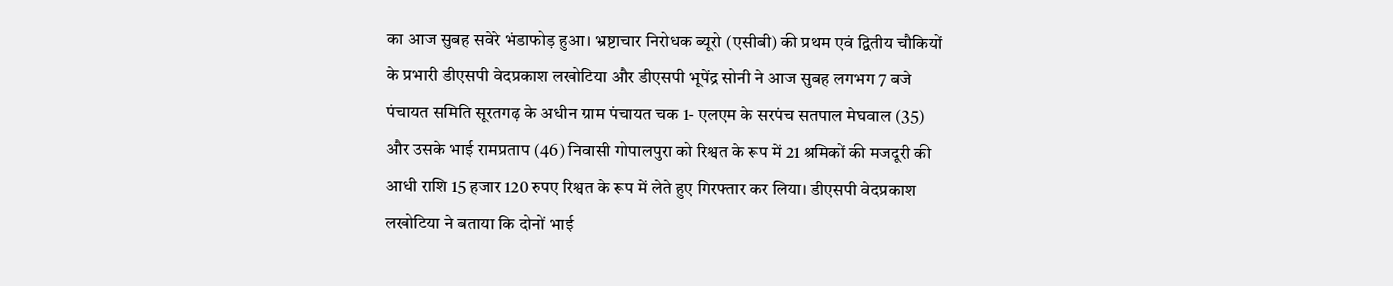का आज सुबह सवेरे भंडाफोड़ हुआ। भ्रष्टाचार निरोधक ब्यूरो (एसीबी) की प्रथम एवं द्वितीय चौकियों के प्रभारी डीएसपी वेदप्रकाश लखोटिया और डीएसपी भूपेंद्र सोनी ने आज सुबह लगभग 7 बजे पंचायत समिति सूरतगढ़ के अधीन ग्राम पंचायत चक 1- एलएम के सरपंच सतपाल मेघवाल (35) और उसके भाई रामप्रताप (46) निवासी गोपालपुरा को रिश्वत के रूप में 21 श्रमिकों की मजदूरी की आधी राशि 15 हजार 120 रुपए रिश्वत के रूप में लेते हुए गिरफ्तार कर लिया। डीएसपी वेदप्रकाश लखोटिया ने बताया कि दोनों भाई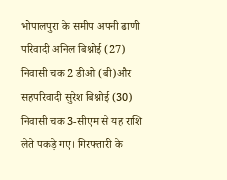भोपालपुरा के समीप अपनी ढाणी परिवादी अनिल बिश्नोई (27) निवासी चक 2 डीओ (बी)और सहपरिवादी सुरेश बिश्नोई (30) निवासी चक 3-सीएम से यह राशि लेते पकड़े गए। गिरफ्तारी के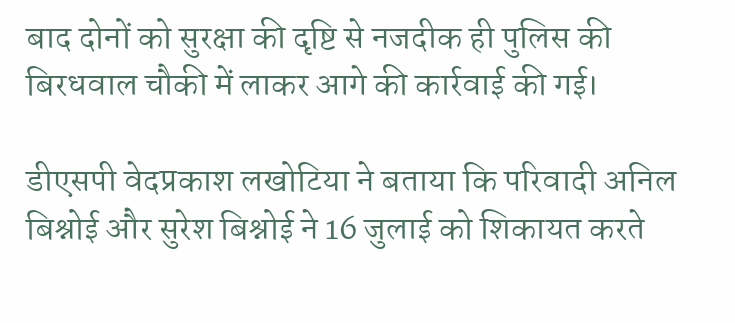बाद दोनों को सुरक्षा की दृष्टि से नजदीक ही पुलिस की बिरधवाल चौकी में लाकर आगे की कार्रवाई की गई।

डीएसपी वेदप्रकाश लखोटिया ने बताया कि परिवादी अनिल बिश्नोई और सुरेश बिश्नोई ने 16 जुलाई को शिकायत करते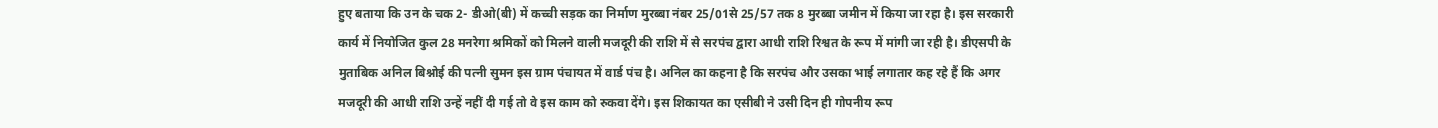हुए बताया कि उन के चक 2- डीओ(बी) में कच्ची सड़क का निर्माण मुरब्बा नंबर 25/01से 25/57 तक 8 मुरब्बा जमीन में किया जा रहा है। इस सरकारी कार्य में नियोजित कुल 28 मनरेगा श्रमिकों को मिलने वाली मजदूरी की राशि में से सरपंच द्वारा आधी राशि रिश्वत के रूप में मांगी जा रही है। डीएसपी के मुताबिक अनिल बिश्नोई की पत्नी सुमन इस ग्राम पंचायत में वार्ड पंच है। अनिल का कहना है कि सरपंच और उसका भाई लगातार कह रहे हैं कि अगर मजदूरी की आधी राशि उन्हें नहीं दी गई तो वे इस काम को रुकवा देंगे। इस शिकायत का एसीबी ने उसी दिन ही गोपनीय रूप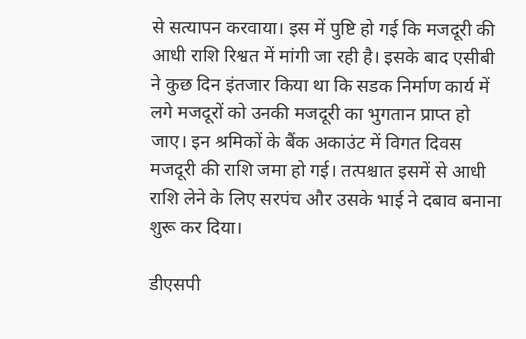से सत्यापन करवाया। इस में पुष्टि हो गई कि मजदूरी की आधी राशि रिश्वत में मांगी जा रही है। इसके बाद एसीबी ने कुछ दिन इंतजार किया था कि सडक निर्माण कार्य में लगे मजदूरों को उनकी मजदूरी का भुगतान प्राप्त हो जाए। इन श्रमिकों के बैंक अकाउंट में विगत दिवस मजदूरी की राशि जमा हो गई। तत्पश्चात इसमें से आधी राशि लेने के लिए सरपंच और उसके भाई ने दबाव बनाना शुरू कर दिया।

डीएसपी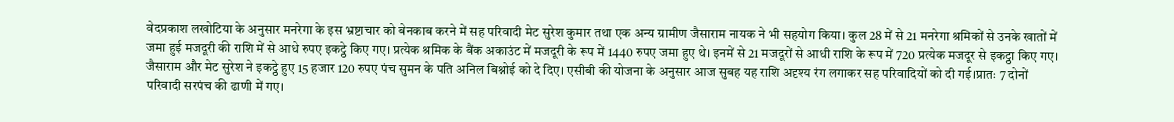वेदप्रकाश लखोटिया के अनुसार मनरेगा के इस भ्रष्टाचार को बेनकाब करने में सह परिवादी मेट सुरेश कुमार तथा एक अन्य ग्रामीण जैसाराम नायक ने भी सहयोग किया। कुल 28 में से 21 मनरेगा श्रमिकों से उनके खातों में जमा हुई मजदूरी की राशि में से आधे रुपए इकट्ठे किए गए। प्रत्येक श्रमिक के बैंक अकाउंट में मजदूरी के रूप में 1440 रुपए जमा हुए थे। इनमें से 21 मजदूरों से आधी राशि के रूप में 720 प्रत्येक मजदूर से इकट्ठा किए गए। जैसाराम और मेट सुरेश ने इकट्ठे हुए 15 हजार 120 रुपए पंच सुमन के पति अनिल बिश्नोई को दे दिए। एसीबी की योजना के अनुसार आज सुबह यह राशि अदृश्य रंग लगाकर सह परिवादियों को दी गई।प्रातः 7 दोनों परिवादी सरपंच की ढाणी में गए।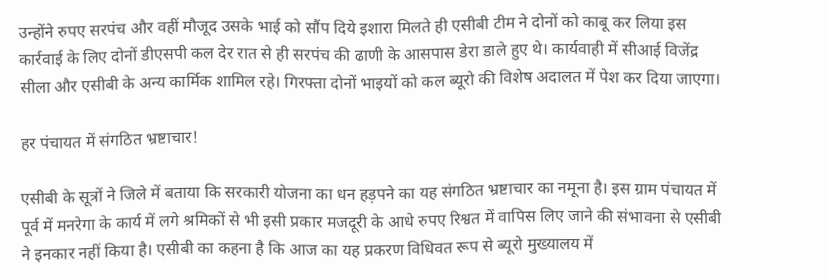उन्होंने रुपए सरपंच और वहीं मौजूद उसके भाई को सौंप दिये इशारा मिलते ही एसीबी टीम ने दोनों को काबू कर लिया इस कार्रवाई के लिए दोनों डीएसपी कल देर रात से ही सरपंच की ढाणी के आसपास डेरा डाले हुए थे। कार्यवाही में सीआई विजेंद्र सीला और एसीबी के अन्य कार्मिक शामिल रहे। गिरफ्ता दोनों भाइयों को कल ब्यूरो की विशेष अदालत में पेश कर दिया जाएगा।

हर पंचायत में संगठित भ्रष्टाचार!

एसीबी के सूत्रों ने जिले में बताया कि सरकारी योजना का धन हड़पने का यह संगठित भ्रष्टाचार का नमूना है। इस ग्राम पंचायत में पूर्व में मनरेगा के कार्य में लगे श्रमिकों से भी इसी प्रकार मजदूरी के आधे रुपए रिश्वत में वापिस लिए जाने की संभावना से एसीबी ने इनकार नहीं किया है। एसीबी का कहना है कि आज का यह प्रकरण विधिवत रूप से ब्यूरो मुख्यालय में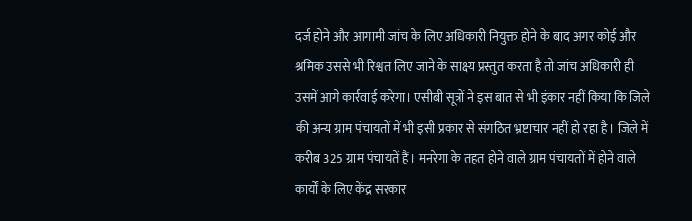दर्ज होने और आगामी जांच के लिए अधिकारी नियुक्त होने के बाद अगर कोई और श्रमिक उससे भी रिश्वत लिए जाने के साक्ष्य प्रस्तुत करता है तो जांच अधिकारी ही उसमें आगे कार्रवाई करेगा। एसीबी सूत्रों ने इस बात से भी इंकार नहीं किया कि जिले की अन्य ग्राम पंचायतों में भी इसी प्रकार से संगठित भ्रष्टाचार नहीं हो रहा है। जिले में करीब 325 ग्राम पंचायतें हैं। मनरेगा के तहत होने वाले ग्राम पंचायतों में होने वाले कार्यों के लिए केंद्र सरकार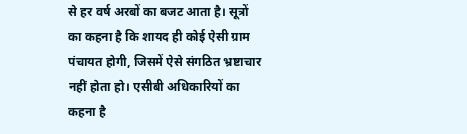से हर वर्ष अरबों का बजट आता है। सूत्रों का कहना है कि शायद ही कोई ऐसी ग्राम पंचायत होगी, जिसमें ऐसे संगठित भ्रष्टाचार नहीं होता हो। एसीबी अधिकारियों का कहना है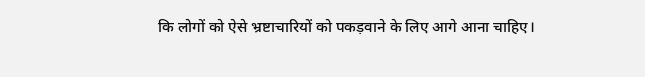कि लोगों को ऐसे भ्रष्टाचारियों को पकड़वाने के लिए आगे आना चाहिए।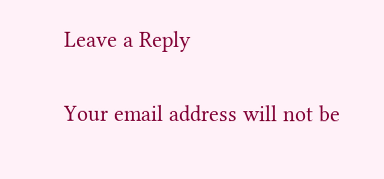Leave a Reply

Your email address will not be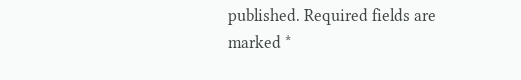published. Required fields are marked *